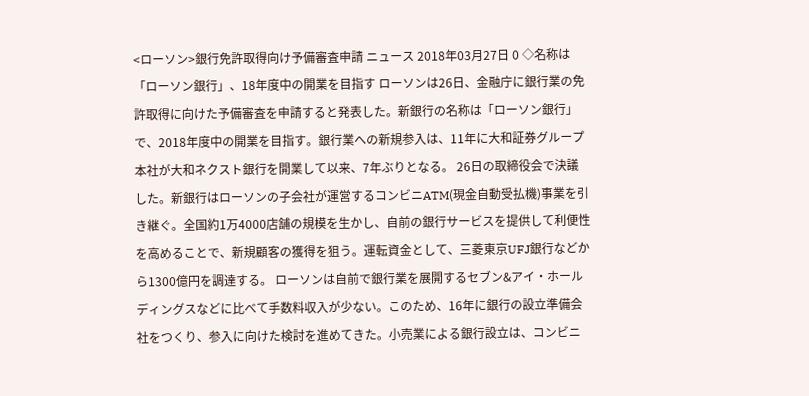<ローソン>銀行免許取得向け予備審査申請 ニュース 2018年03月27日 0 ◇名称は「ローソン銀行」、18年度中の開業を目指す ローソンは26日、金融庁に銀行業の免許取得に向けた予備審査を申請すると発表した。新銀行の名称は「ローソン銀行」で、2018年度中の開業を目指す。銀行業への新規参入は、11年に大和証券グループ本社が大和ネクスト銀行を開業して以来、7年ぶりとなる。 26日の取締役会で決議した。新銀行はローソンの子会社が運営するコンビニATM(現金自動受払機)事業を引き継ぐ。全国約1万4000店舗の規模を生かし、自前の銀行サービスを提供して利便性を高めることで、新規顧客の獲得を狙う。運転資金として、三菱東京UFJ銀行などから1300億円を調達する。 ローソンは自前で銀行業を展開するセブン&アイ・ホールディングスなどに比べて手数料収入が少ない。このため、16年に銀行の設立準備会社をつくり、参入に向けた検討を進めてきた。小売業による銀行設立は、コンビニ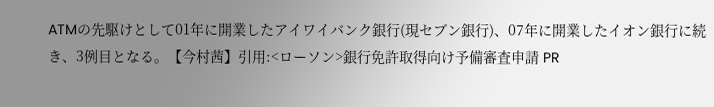ATMの先駆けとして01年に開業したアイワイバンク銀行(現セブン銀行)、07年に開業したイオン銀行に続き、3例目となる。【今村茜】引用:<ローソン>銀行免許取得向け予備審査申請 PR